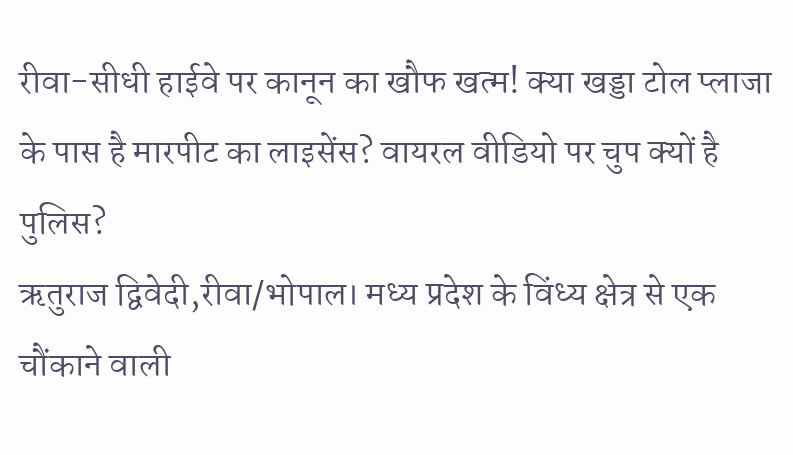रीवा-सीधी हाईवे पर कानून का खौफ खत्म! क्या खड्डा टोल प्लाजा के पास है मारपीट का लाइसेंस? वायरल वीडियो पर चुप क्यों है पुलिस?
ऋतुराज द्विवेदी,रीवा/भोपाल। मध्य प्रदेश के विंध्य क्षेत्र से एक चौंकाने वाली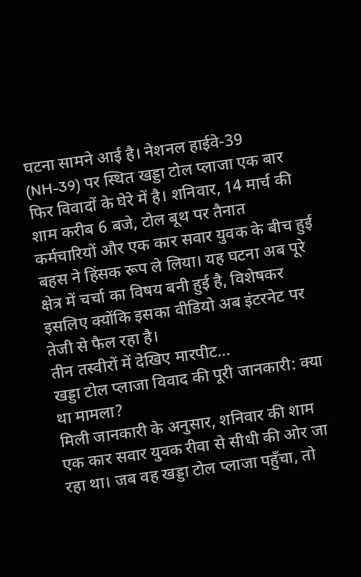घटना सामने आई है। नेशनल हाईवे-39 (NH-39) पर स्थित खड्डा टोल प्लाजा एक बार फिर विवादों के घेरे में है। शनिवार, 14 मार्च की शाम करीब 6 बजे, टोल बूथ पर तैनात कर्मचारियों और एक कार सवार युवक के बीच हुई बहस ने हिंसक रूप ले लिया। यह घटना अब पूरे क्षेत्र में चर्चा का विषय बनी हुई है, विशेषकर इसलिए क्योंकि इसका वीडियो अब इंटरनेट पर तेजी से फैल रहा है।
तीन तस्वीरों में देखिए मारपीट…
खड्डा टोल प्लाजा विवाद की पूरी जानकारी: क्या था मामला?
मिली जानकारी के अनुसार, शनिवार की शाम एक कार सवार युवक रीवा से सीधी की ओर जा रहा था। जब वह खड्डा टोल प्लाजा पहुँचा, तो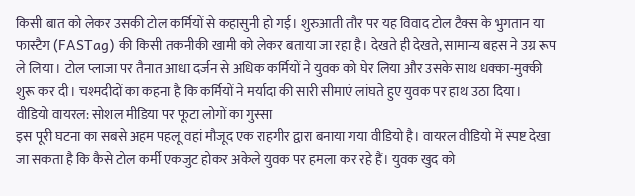किसी बात को लेकर उसकी टोल कर्मियों से कहासुनी हो गई। शुरुआती तौर पर यह विवाद टोल टैक्स के भुगतान या फास्टैग (FASTag) की किसी तकनीकी खामी को लेकर बताया जा रहा है। देखते ही देखते, सामान्य बहस ने उग्र रूप ले लिया। टोल प्लाजा पर तैनात आधा दर्जन से अधिक कर्मियों ने युवक को घेर लिया और उसके साथ धक्का-मुक्की शुरू कर दी। चश्मदीदों का कहना है कि कर्मियों ने मर्यादा की सारी सीमाएं लांघते हुए युवक पर हाथ उठा दिया।
वीडियो वायरल: सोशल मीडिया पर फूटा लोगों का गुस्सा
इस पूरी घटना का सबसे अहम पहलू वहां मौजूद एक राहगीर द्वारा बनाया गया वीडियो है। वायरल वीडियो में स्पष्ट देखा जा सकता है कि कैसे टोल कर्मी एकजुट होकर अकेले युवक पर हमला कर रहे हैं। युवक खुद को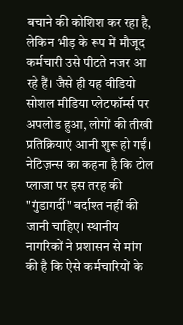बचाने की कोशिश कर रहा है, लेकिन भीड़ के रूप में मौजूद कर्मचारी उसे पीटते नजर आ रहे हैं। जैसे ही यह वीडियो सोशल मीडिया प्लेटफॉर्म्स पर अपलोड हुआ, लोगों की तीखी प्रतिक्रियाएं आनी शुरू हो गईं।
नेटिज़न्स का कहना है कि टोल प्लाजा पर इस तरह की "गुंडागर्दी" बर्दाश्त नहीं की जानी चाहिए। स्थानीय नागरिकों ने प्रशासन से मांग की है कि ऐसे कर्मचारियों के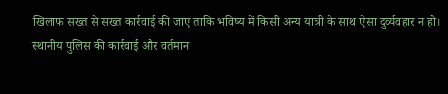खिलाफ सख्त से सख्त कार्रवाई की जाए ताकि भविष्य में किसी अन्य यात्री के साथ ऐसा दुर्व्यवहार न हो।
स्थानीय पुलिस की कार्रवाई और वर्तमान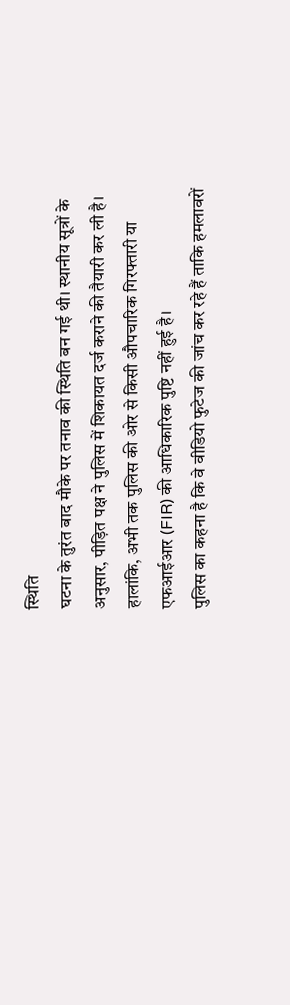स्थिति
घटना के तुरंत बाद मौके पर तनाव की स्थिति बन गई थी। स्थानीय सूत्रों के अनुसार, पीड़ित पक्ष ने पुलिस में शिकायत दर्ज कराने की तैयारी कर ली है। हालांकि, अभी तक पुलिस की ओर से किसी औपचारिक गिरफ्तारी या एफआईआर (FIR) की आधिकारिक पुष्टि नहीं हुई है।
पुलिस का कहना है कि वे वीडियो फुटेज की जांच कर रहे हैं ताकि हमलावरों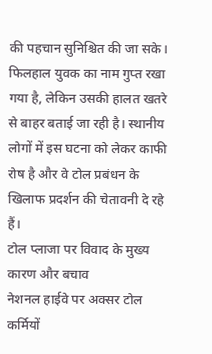की पहचान सुनिश्चित की जा सके। फिलहाल युवक का नाम गुप्त रखा गया है, लेकिन उसकी हालत खतरे से बाहर बताई जा रही है। स्थानीय लोगों में इस घटना को लेकर काफी रोष है और वे टोल प्रबंधन के खिलाफ प्रदर्शन की चेतावनी दे रहे हैं।
टोल प्लाजा पर विवाद के मुख्य कारण और बचाव
नेशनल हाईवे पर अक्सर टोल कर्मियों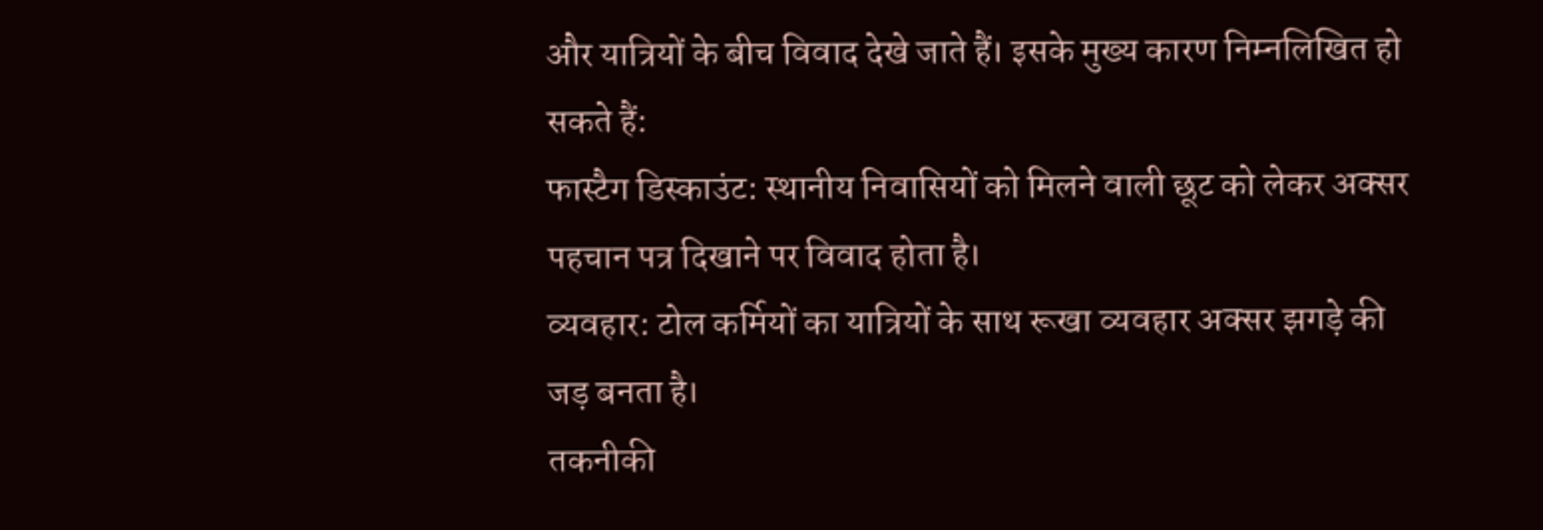और यात्रियों के बीच विवाद देखे जाते हैं। इसके मुख्य कारण निम्नलिखित हो सकते हैं:
फास्टैग डिस्काउंट: स्थानीय निवासियों को मिलने वाली छूट को लेकर अक्सर पहचान पत्र दिखाने पर विवाद होता है।
व्यवहार: टोल कर्मियों का यात्रियों के साथ रूखा व्यवहार अक्सर झगड़े की जड़ बनता है।
तकनीकी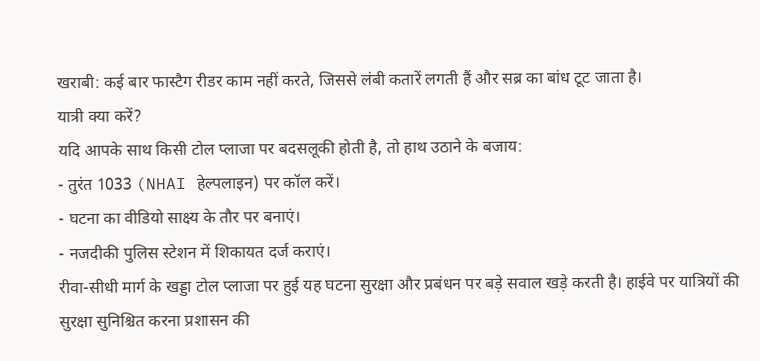खराबी: कई बार फास्टैग रीडर काम नहीं करते, जिससे लंबी कतारें लगती हैं और सब्र का बांध टूट जाता है।
यात्री क्या करें?
यदि आपके साथ किसी टोल प्लाजा पर बदसलूकी होती है, तो हाथ उठाने के बजाय:
- तुरंत 1033 (NHAI हेल्पलाइन) पर कॉल करें।
- घटना का वीडियो साक्ष्य के तौर पर बनाएं।
- नजदीकी पुलिस स्टेशन में शिकायत दर्ज कराएं।
रीवा-सीधी मार्ग के खड्डा टोल प्लाजा पर हुई यह घटना सुरक्षा और प्रबंधन पर बड़े सवाल खड़े करती है। हाईवे पर यात्रियों की सुरक्षा सुनिश्चित करना प्रशासन की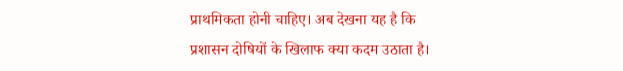प्राथमिकता होनी चाहिए। अब देखना यह है कि प्रशासन दोषियों के खिलाफ क्या कदम उठाता है।